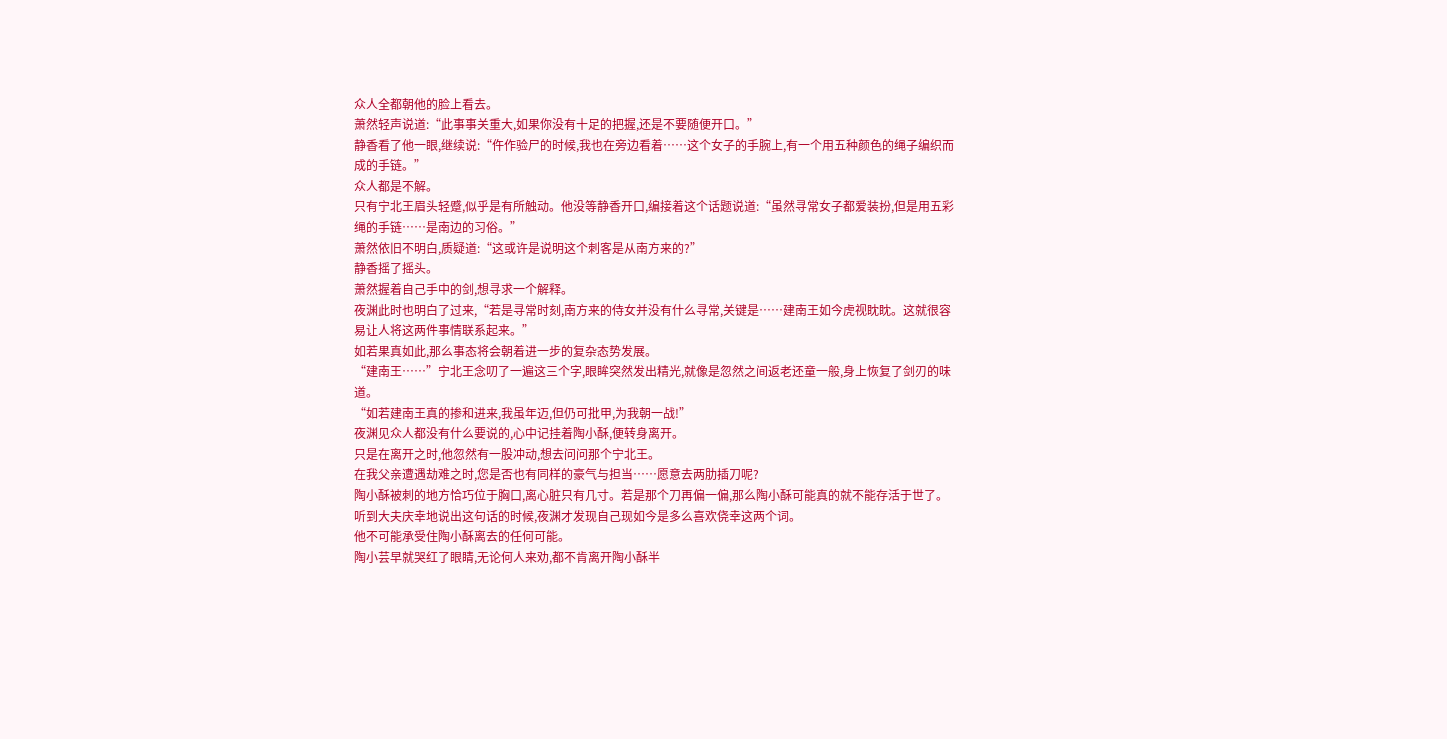众人全都朝他的脸上看去。
萧然轻声说道:“此事事关重大,如果你没有十足的把握,还是不要随便开口。”
静香看了他一眼,继续说:“仵作验尸的时候,我也在旁边看着……这个女子的手腕上,有一个用五种颜色的绳子编织而成的手链。”
众人都是不解。
只有宁北王眉头轻蹙,似乎是有所触动。他没等静香开口,编接着这个话题说道:“虽然寻常女子都爱装扮,但是用五彩绳的手链……是南边的习俗。”
萧然依旧不明白,质疑道:“这或许是说明这个刺客是从南方来的?”
静香摇了摇头。
萧然握着自己手中的剑,想寻求一个解释。
夜渊此时也明白了过来,“若是寻常时刻,南方来的侍女并没有什么寻常,关键是……建南王如今虎视眈眈。这就很容易让人将这两件事情联系起来。”
如若果真如此,那么事态将会朝着进一步的复杂态势发展。
“建南王……”宁北王念叨了一遍这三个字,眼眸突然发出精光,就像是忽然之间返老还童一般,身上恢复了剑刃的味道。
“如若建南王真的掺和进来,我虽年迈,但仍可批甲,为我朝一战!”
夜渊见众人都没有什么要说的,心中记挂着陶小酥,便转身离开。
只是在离开之时,他忽然有一股冲动,想去问问那个宁北王。
在我父亲遭遇劫难之时,您是否也有同样的豪气与担当……愿意去两肋插刀呢?
陶小酥被刺的地方恰巧位于胸口,离心脏只有几寸。若是那个刀再偏一偏,那么陶小酥可能真的就不能存活于世了。
听到大夫庆幸地说出这句话的时候,夜渊才发现自己现如今是多么喜欢侥幸这两个词。
他不可能承受住陶小酥离去的任何可能。
陶小芸早就哭红了眼睛,无论何人来劝,都不肯离开陶小酥半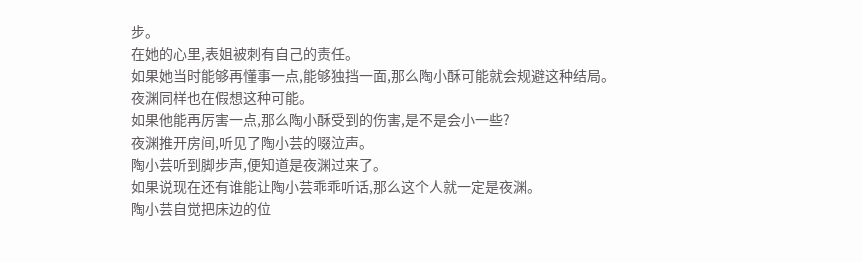步。
在她的心里,表姐被刺有自己的责任。
如果她当时能够再懂事一点,能够独挡一面,那么陶小酥可能就会规避这种结局。
夜渊同样也在假想这种可能。
如果他能再厉害一点,那么陶小酥受到的伤害,是不是会小一些?
夜渊推开房间,听见了陶小芸的啜泣声。
陶小芸听到脚步声,便知道是夜渊过来了。
如果说现在还有谁能让陶小芸乖乖听话,那么这个人就一定是夜渊。
陶小芸自觉把床边的位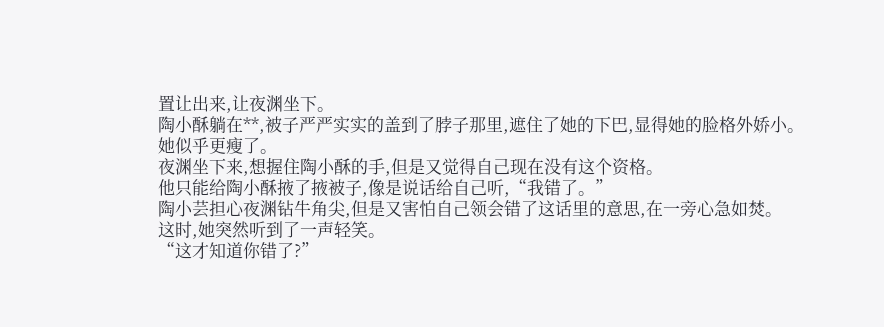置让出来,让夜渊坐下。
陶小酥躺在**,被子严严实实的盖到了脖子那里,遮住了她的下巴,显得她的脸格外娇小。
她似乎更瘦了。
夜渊坐下来,想握住陶小酥的手,但是又觉得自己现在没有这个资格。
他只能给陶小酥掖了掖被子,像是说话给自己听,“我错了。”
陶小芸担心夜渊钻牛角尖,但是又害怕自己领会错了这话里的意思,在一旁心急如焚。
这时,她突然听到了一声轻笑。
“这才知道你错了?”